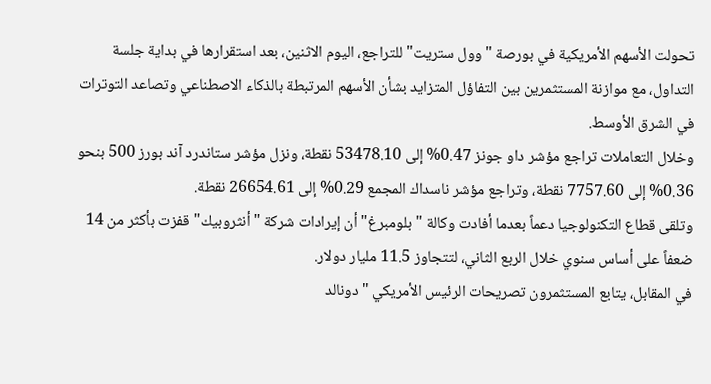تحولت الأسهم الأمريكية في بورصة "وول ستريت" للتراجع، اليوم الاثنين، بعد استقرارها في بداية جلسة التداول، مع موازنة المستثمرين بين التفاؤل المتزايد بشأن الأسهم المرتبطة بالذكاء الاصطناعي وتصاعد التوترات في الشرق الأوسط.
وخلال التعاملات تراجع مؤشر داو جونز 0.47% إلى 53478.10 نقطة، ونزل مؤشر ستاندرد آند بورز 500 بنحو 0.36% إلى 7757.60 نقطة، وتراجع مؤشر ناسداك المجمع 0.29% إلى 26654.61 نقطة.
وتلقى قطاع التكنولوجيا دعماً بعدما أفادت وكالة "بلومبرغ" أن إيرادات شركة "أنثروبيك" قفزت بأكثر من 14 ضعفاً على أساس سنوي خلال الربع الثاني، لتتجاوز 11.5 مليار دولار.
في المقابل، يتابع المستثمرون تصريحات الرئيس الأمريكي "دونالد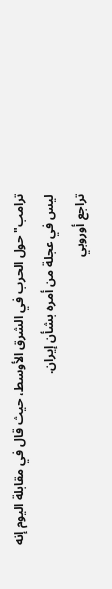ترامب" حول الحرب في الشرق الأوسط، حيث قال في مقابلة اليوم إنه ليس في عجلة من أمره بشأن إيران.
تراجع أوروبي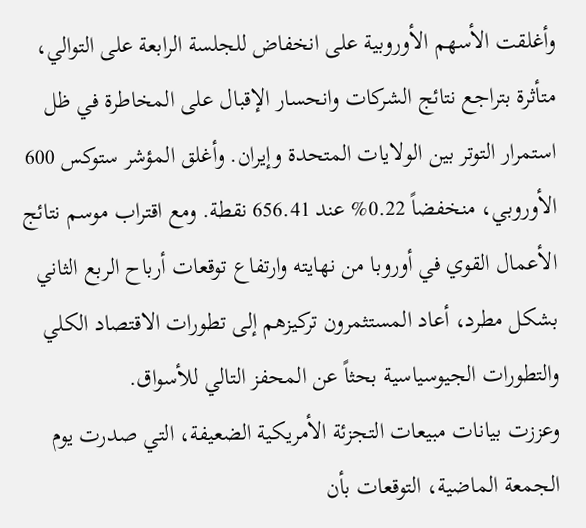وأغلقت الأسهم الأوروبية على انخفاض للجلسة الرابعة على التوالي، متأثرة بتراجع نتائج الشركات وانحسار الإقبال على المخاطرة في ظل استمرار التوتر بين الولايات المتحدة وإيران. وأغلق المؤشر ستوكس 600 الأوروبي، منخفضاً 0.22% عند 656.41 نقطة. ومع اقتراب موسم نتائج الأعمال القوي في أوروبا من نهايته وارتفاع توقعات أرباح الربع الثاني بشكل مطرد، أعاد المستثمرون تركيزهم إلى تطورات الاقتصاد الكلي والتطورات الجيوسياسية بحثاً عن المحفز التالي للأسواق.
وعززت بيانات مبيعات التجزئة الأمريكية الضعيفة، التي صدرت يوم الجمعة الماضية، التوقعات بأن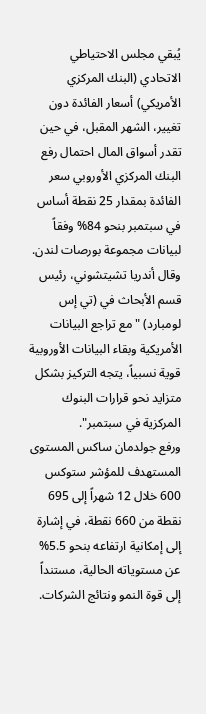يُبقي مجلس الاحتياطي الاتحادي (البنك المركزي الأمريكي) أسعار الفائدة دون تغيير، الشهر المقبل، في حين تقدر أسواق المال احتمال رفع البنك المركزي الأوروبي سعر الفائدة بمقدار 25 نقطة أساس في سبتمبر بنحو 84% وفقاً لبيانات مجموعة بورصات لندن.
وقال أندريا تشيتشوني، رئيس قسم الأبحاث في (تي إس لومبارد) "مع تراجع البيانات الأمريكية وبقاء البيانات الأوروبية قوية نسبياً، يتجه التركيز بشكل متزايد نحو قرارات البنوك المركزية في سبتمبر".
ورفع جولدمان ساكس المستوى المستهدف للمؤشر ستوكس 600 خلال 12 شهراً إلى 695 نقطة من 660 نقطة، في إشارة إلى إمكانية ارتفاعه بنحو 5.5% عن مستوياته الحالية، مستنداً إلى قوة النمو ونتائج الشركات.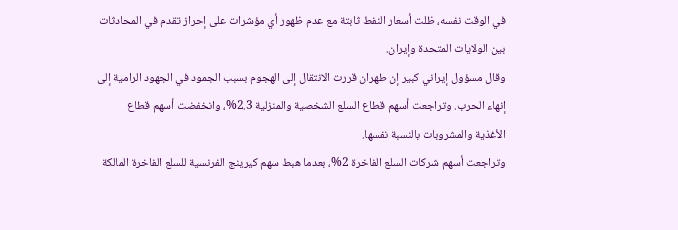في الوقت نفسه، ظلت أسعار النفط ثابتة مع عدم ظهور أي مؤشرات على إحراز تقدم في المحادثات بين الولايات المتحدة وإيران.
وقال مسؤول إيراني كبير إن طهران قررت الانتقال إلى الهجوم بسبب الجمود في الجهود الرامية إلى إنهاء الحرب. وتراجعت أسهم قطاع السلع الشخصية والمنزلية 2.3%، وانخفضت أسهم قطاع الأغذية والمشروبات بالنسبة نفسها.
وتراجعت أسهم شركات السلع الفاخرة 2%، بعدما هبط سهم كيرينج الفرنسية للسلع الفاخرة المالكة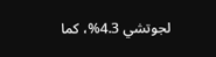لجوتشي 4.3%، كما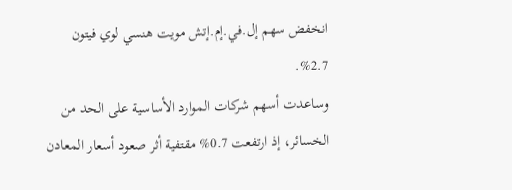انخفض سهم إل.في.إم.إتش مويت هنسي لوي فيتون 2.7%.
وساعدت أسهم شركات الموارد الأساسية على الحد من الخسائر، إذ ارتفعت 0.7% مقتفية أثر صعود أسعار المعادن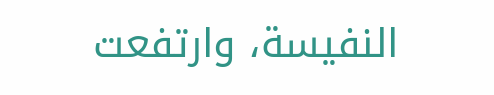النفيسة، وارتفعت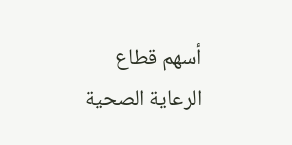أسهم قطاع الرعاية الصحية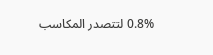0.8% لتتصدر المكاسب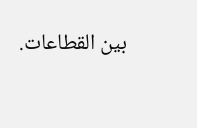بين القطاعات.